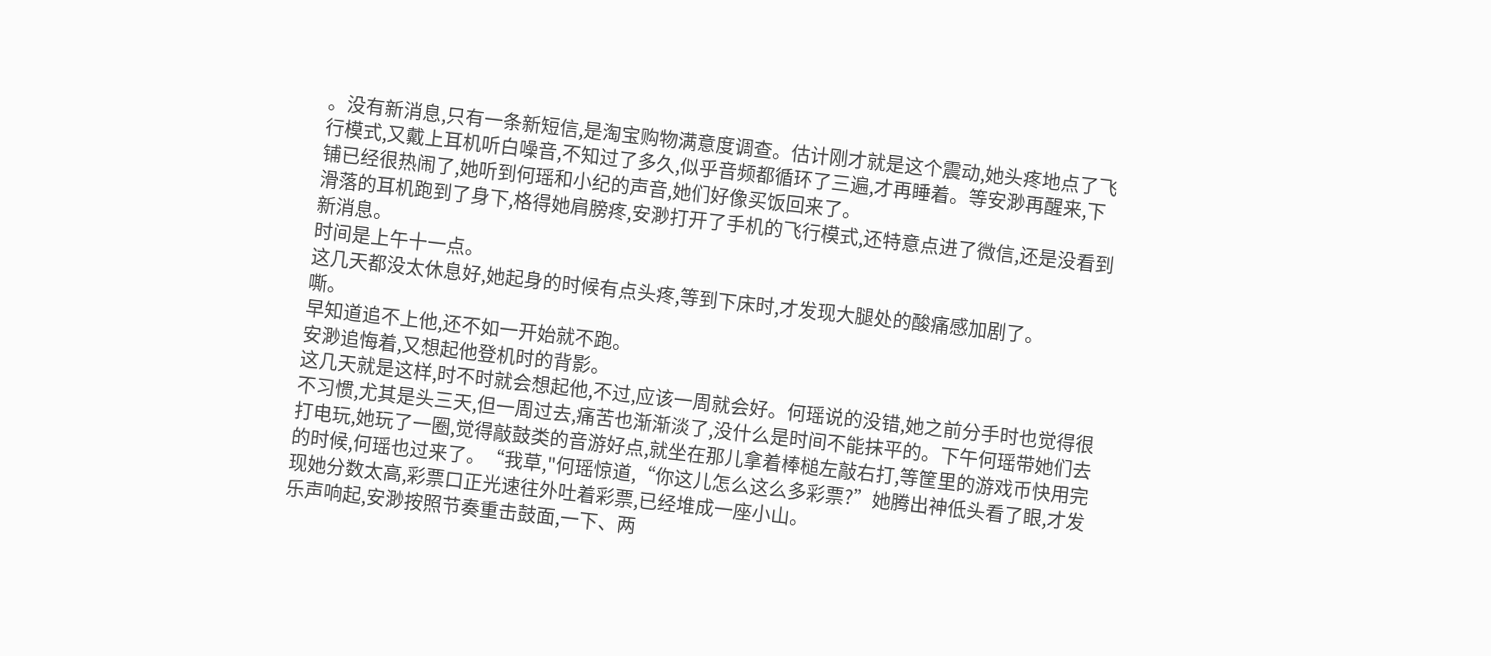。没有新消息,只有一条新短信,是淘宝购物满意度调查。估计刚才就是这个震动,她头疼地点了飞行模式,又戴上耳机听白噪音,不知过了多久,似乎音频都循环了三遍,才再睡着。等安渺再醒来,下铺已经很热闹了,她听到何瑶和小纪的声音,她们好像买饭回来了。
滑落的耳机跑到了身下,格得她肩膀疼,安渺打开了手机的飞行模式,还特意点进了微信,还是没看到新消息。
时间是上午十一点。
这几天都没太休息好,她起身的时候有点头疼,等到下床时,才发现大腿处的酸痛感加剧了。
嘶。
早知道追不上他,还不如一开始就不跑。
安渺追悔着,又想起他登机时的背影。
这几天就是这样,时不时就会想起他,不过,应该一周就会好。何瑶说的没错,她之前分手时也觉得很不习惯,尤其是头三天,但一周过去,痛苦也渐渐淡了,没什么是时间不能抹平的。下午何瑶带她们去打电玩,她玩了一圈,觉得敲鼓类的音游好点,就坐在那儿拿着棒槌左敲右打,等筐里的游戏币快用完的时候,何瑶也过来了。“我草,"何瑶惊道,“你这儿怎么这么多彩票?”她腾出神低头看了眼,才发现她分数太高,彩票口正光速往外吐着彩票,已经堆成一座小山。
乐声响起,安渺按照节奏重击鼓面,一下、两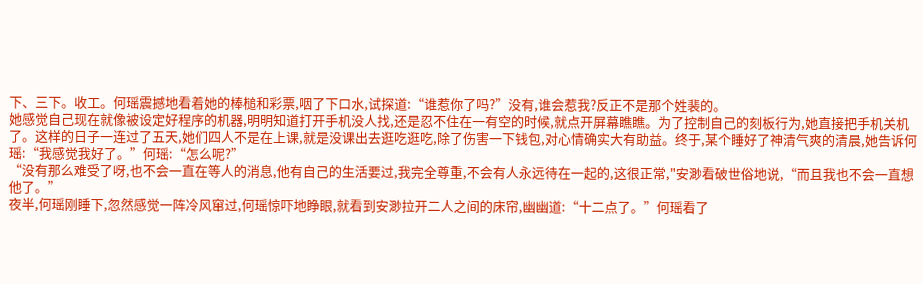下、三下。收工。何瑶震撼地看着她的棒槌和彩票,咽了下口水,试探道:“谁惹你了吗?”没有,谁会惹我?反正不是那个姓裴的。
她感觉自己现在就像被设定好程序的机器,明明知道打开手机没人找,还是忍不住在一有空的时候,就点开屏幕瞧瞧。为了控制自己的刻板行为,她直接把手机关机了。这样的日子一连过了五天,她们四人不是在上课,就是没课出去逛吃逛吃,除了伤害一下钱包,对心情确实大有助益。终于,某个睡好了神清气爽的清晨,她告诉何瑶:“我感觉我好了。”何瑶:“怎么呢?”
“没有那么难受了呀,也不会一直在等人的消息,他有自己的生活要过,我完全尊重,不会有人永远待在一起的,这很正常,"安渺看破世俗地说,“而且我也不会一直想他了。”
夜半,何瑶刚睡下,忽然感觉一阵冷风窜过,何瑶惊吓地睁眼,就看到安渺拉开二人之间的床帘,幽幽道:“十二点了。”何瑶看了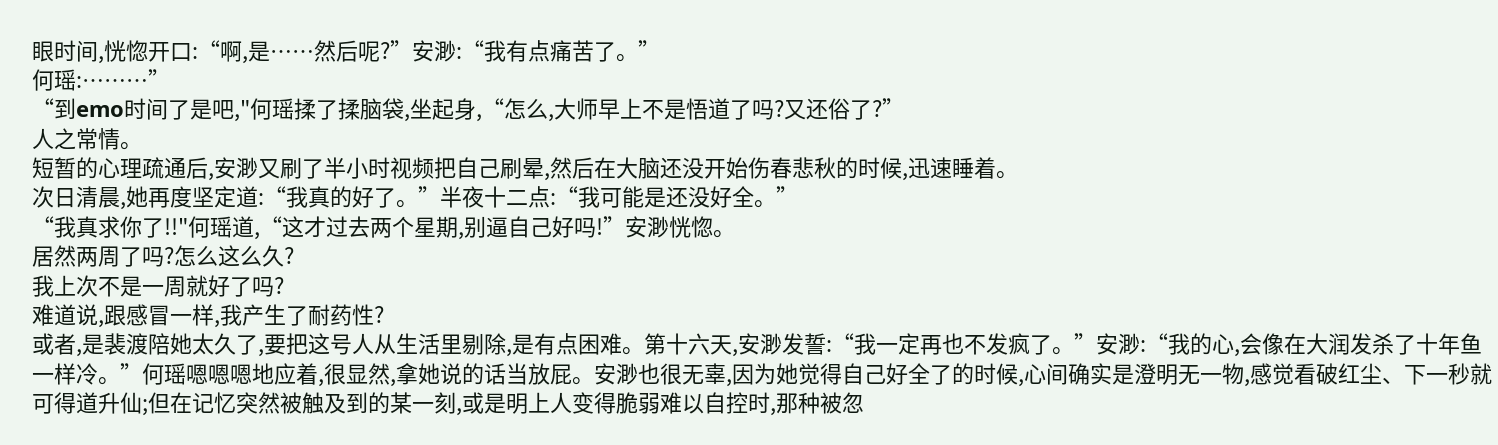眼时间,恍惚开口:“啊,是……然后呢?”安渺:“我有点痛苦了。”
何瑶:………”
“到emo时间了是吧,"何瑶揉了揉脑袋,坐起身,“怎么,大师早上不是悟道了吗?又还俗了?”
人之常情。
短暂的心理疏通后,安渺又刷了半小时视频把自己刷晕,然后在大脑还没开始伤春悲秋的时候,迅速睡着。
次日清晨,她再度坚定道:“我真的好了。”半夜十二点:“我可能是还没好全。”
“我真求你了!!"何瑶道,“这才过去两个星期,别逼自己好吗!”安渺恍惚。
居然两周了吗?怎么这么久?
我上次不是一周就好了吗?
难道说,跟感冒一样,我产生了耐药性?
或者,是裴渡陪她太久了,要把这号人从生活里剔除,是有点困难。第十六天,安渺发誓:“我一定再也不发疯了。”安渺:“我的心,会像在大润发杀了十年鱼一样冷。”何瑶嗯嗯嗯地应着,很显然,拿她说的话当放屁。安渺也很无辜,因为她觉得自己好全了的时候,心间确实是澄明无一物,感觉看破红尘、下一秒就可得道升仙;但在记忆突然被触及到的某一刻,或是明上人变得脆弱难以自控时,那种被忽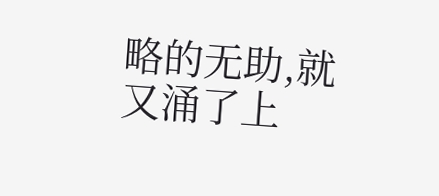略的无助,就又涌了上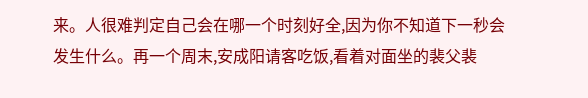来。人很难判定自己会在哪一个时刻好全,因为你不知道下一秒会发生什么。再一个周末,安成阳请客吃饭,看着对面坐的裴父裴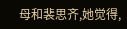母和裴思齐,她觉得,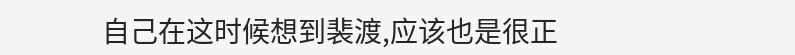自己在这时候想到裴渡,应该也是很正